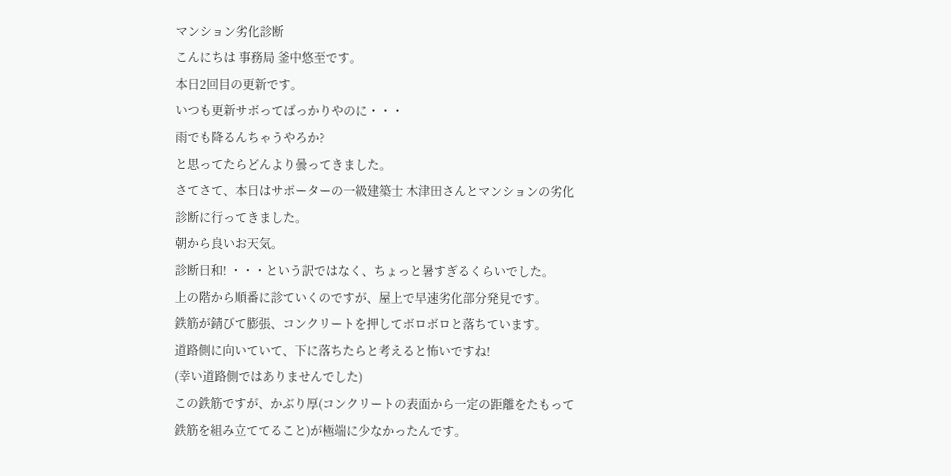マンション劣化診断
こんにちは 事務局 釜中悠至です。
本日2回目の更新です。
いつも更新サボってばっかりやのに・・・
雨でも降るんちゃうやろか?
と思ってたらどんより曇ってきました。
さてさて、本日はサポーターの一級建築士 木津田さんとマンションの劣化診断に行ってきました。
朝から良いお天気。
診断日和! ・・・という訳ではなく、ちょっと暑すぎるくらいでした。
上の階から順番に診ていくのですが、屋上で早速劣化部分発見です。
鉄筋が錆びて膨張、コンクリートを押してボロボロと落ちています。
道路側に向いていて、下に落ちたらと考えると怖いですね!
(幸い道路側ではありませんでした)
この鉄筋ですが、かぶり厚(コンクリートの表面から一定の距離をたもって鉄筋を組み立ててること)が極端に少なかったんです。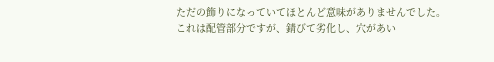ただの飾りになっていてほとんど意味がありませんでした。
これは配管部分ですが、錆びて劣化し、穴があい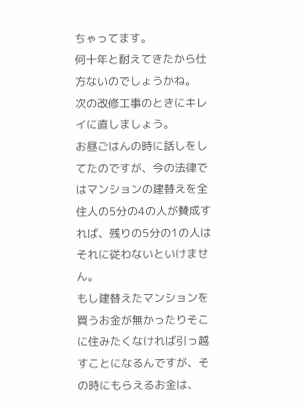ちゃってます。
何十年と耐えてきたから仕方ないのでしょうかね。
次の改修工事のときにキレイに直しましょう。
お昼ごはんの時に話しをしてたのですが、今の法律ではマンションの建替えを全住人の5分の4の人が賛成すれば、残りの5分の1の人はそれに従わないといけません。
もし建替えたマンションを買うお金が無かったりそこに住みたくなければ引っ越すことになるんですが、その時にもらえるお金は、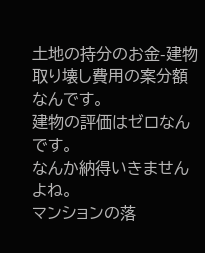土地の持分のお金-建物取り壊し費用の案分額 なんです。
建物の評価はゼロなんです。
なんか納得いきませんよね。
マンションの落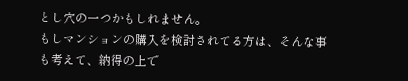とし穴の一つかもしれません。
もしマンションの購入を検討されてる方は、そんな事も考えて、納得の上で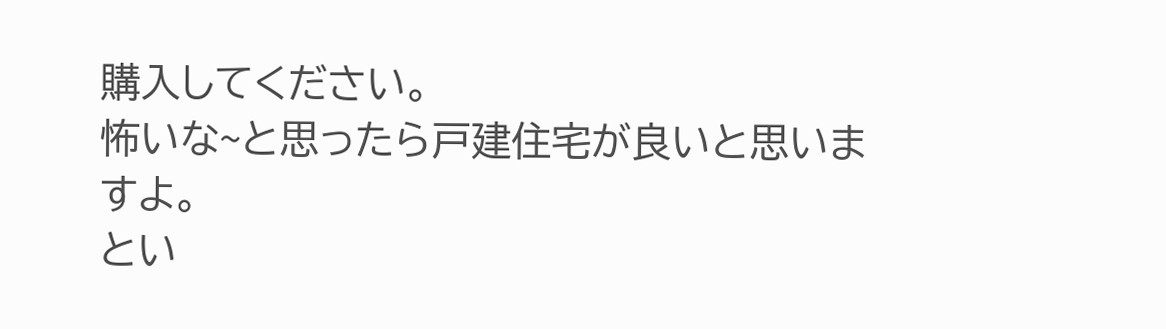購入してください。
怖いな~と思ったら戸建住宅が良いと思いますよ。
とい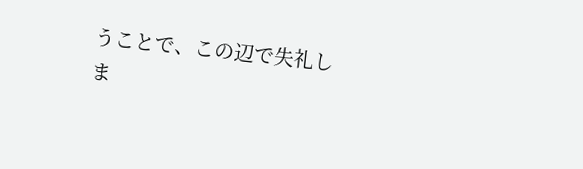うことで、この辺で失礼しま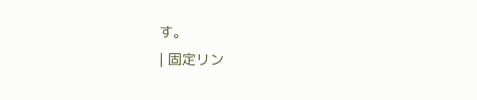す。
| 固定リン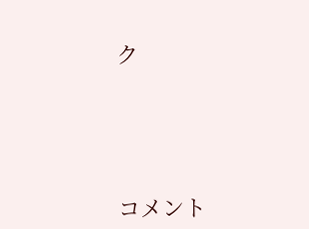ク




コメント